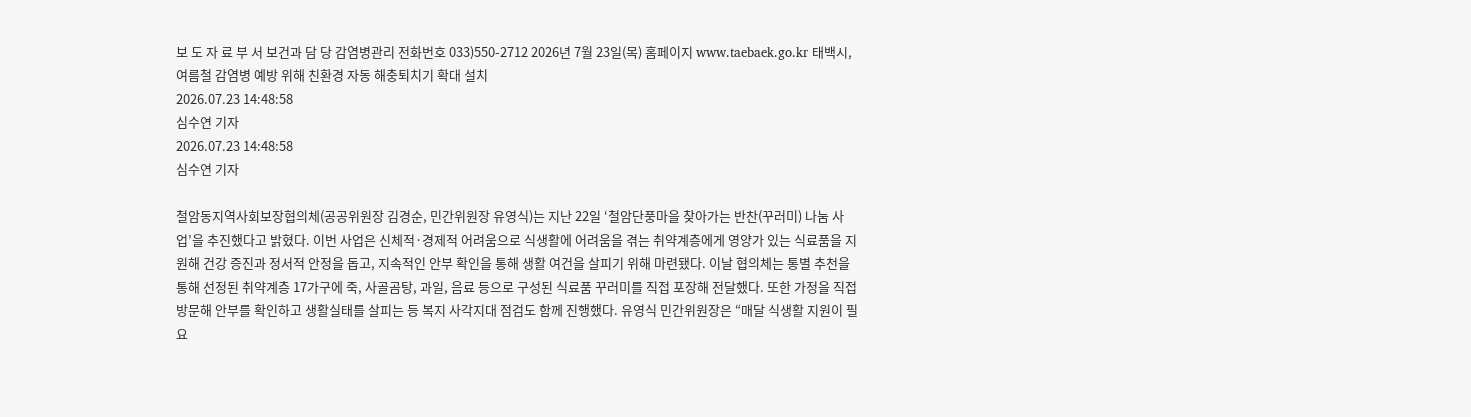보 도 자 료 부 서 보건과 담 당 감염병관리 전화번호 033)550-2712 2026년 7월 23일(목) 홈페이지 www.taebaek.go.kr 태백시, 여름철 감염병 예방 위해 친환경 자동 해충퇴치기 확대 설치
2026.07.23 14:48:58
심수연 기자
2026.07.23 14:48:58
심수연 기자

철암동지역사회보장협의체(공공위원장 김경순, 민간위원장 유영식)는 지난 22일 ‘철암단풍마을 찾아가는 반찬(꾸러미) 나눔 사업’을 추진했다고 밝혔다. 이번 사업은 신체적·경제적 어려움으로 식생활에 어려움을 겪는 취약계층에게 영양가 있는 식료품을 지원해 건강 증진과 정서적 안정을 돕고, 지속적인 안부 확인을 통해 생활 여건을 살피기 위해 마련됐다. 이날 협의체는 통별 추천을 통해 선정된 취약계층 17가구에 죽, 사골곰탕, 과일, 음료 등으로 구성된 식료품 꾸러미를 직접 포장해 전달했다. 또한 가정을 직접 방문해 안부를 확인하고 생활실태를 살피는 등 복지 사각지대 점검도 함께 진행했다. 유영식 민간위원장은 “매달 식생활 지원이 필요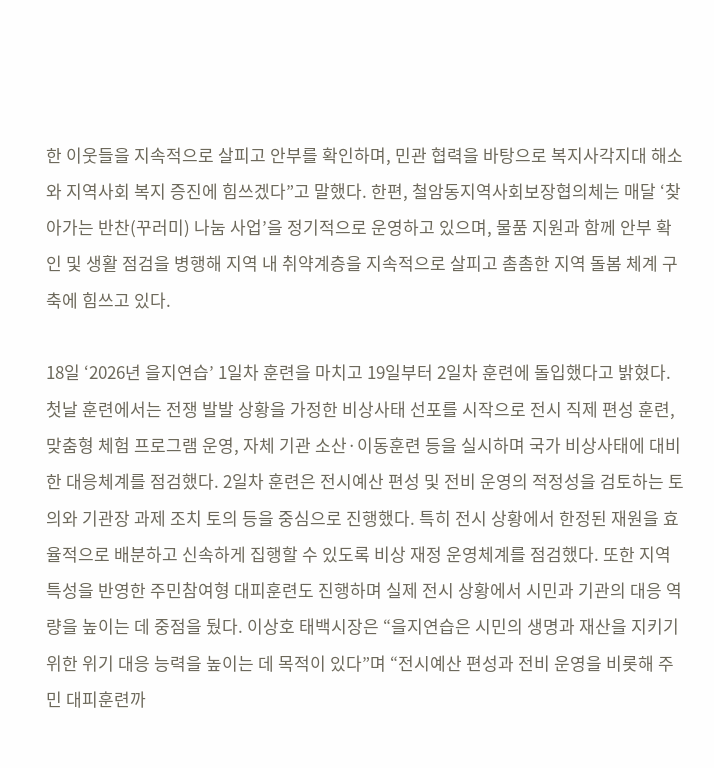한 이웃들을 지속적으로 살피고 안부를 확인하며, 민관 협력을 바탕으로 복지사각지대 해소와 지역사회 복지 증진에 힘쓰겠다”고 말했다. 한편, 철암동지역사회보장협의체는 매달 ‘찾아가는 반찬(꾸러미) 나눔 사업’을 정기적으로 운영하고 있으며, 물품 지원과 함께 안부 확인 및 생활 점검을 병행해 지역 내 취약계층을 지속적으로 살피고 촘촘한 지역 돌봄 체계 구축에 힘쓰고 있다.

18일 ‘2026년 을지연습’ 1일차 훈련을 마치고 19일부터 2일차 훈련에 돌입했다고 밝혔다. 첫날 훈련에서는 전쟁 발발 상황을 가정한 비상사태 선포를 시작으로 전시 직제 편성 훈련, 맞춤형 체험 프로그램 운영, 자체 기관 소산·이동훈련 등을 실시하며 국가 비상사태에 대비한 대응체계를 점검했다. 2일차 훈련은 전시예산 편성 및 전비 운영의 적정성을 검토하는 토의와 기관장 과제 조치 토의 등을 중심으로 진행했다. 특히 전시 상황에서 한정된 재원을 효율적으로 배분하고 신속하게 집행할 수 있도록 비상 재정 운영체계를 점검했다. 또한 지역 특성을 반영한 주민참여형 대피훈련도 진행하며 실제 전시 상황에서 시민과 기관의 대응 역량을 높이는 데 중점을 뒀다. 이상호 태백시장은 “을지연습은 시민의 생명과 재산을 지키기 위한 위기 대응 능력을 높이는 데 목적이 있다”며 “전시예산 편성과 전비 운영을 비롯해 주민 대피훈련까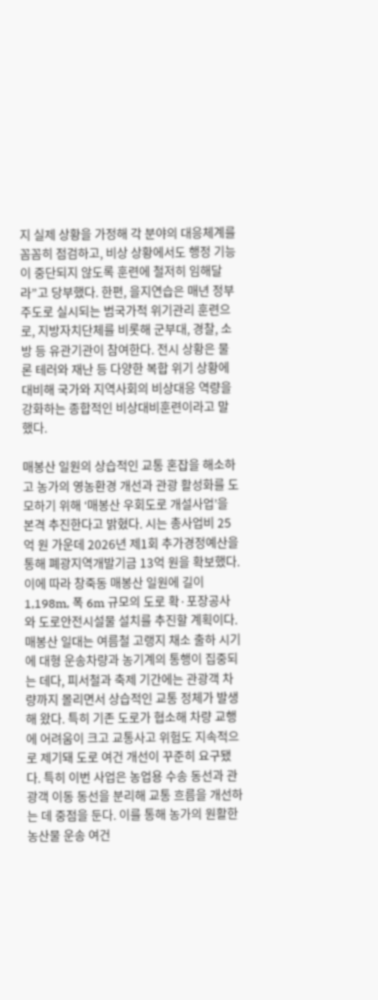지 실제 상황을 가정해 각 분야의 대응체계를 꼼꼼히 점검하고, 비상 상황에서도 행정 기능이 중단되지 않도록 훈련에 철저히 임해달라”고 당부했다. 한편, 을지연습은 매년 정부 주도로 실시되는 범국가적 위기관리 훈련으로, 지방자치단체를 비롯해 군부대, 경찰, 소방 등 유관기관이 참여한다. 전시 상황은 물론 테러와 재난 등 다양한 복합 위기 상황에 대비해 국가와 지역사회의 비상대응 역량을 강화하는 종합적인 비상대비훈련이라고 말했다.

매봉산 일원의 상습적인 교통 혼잡을 해소하고 농가의 영농환경 개선과 관광 활성화를 도모하기 위해 ‘매봉산 우회도로 개설사업’을 본격 추진한다고 밝혔다. 시는 총사업비 25억 원 가운데 2026년 제1회 추가경정예산을 통해 폐광지역개발기금 13억 원을 확보했다. 이에 따라 창죽동 매봉산 일원에 길이 1,198m, 폭 6m 규모의 도로 확·포장공사와 도로안전시설물 설치를 추진할 계획이다. 매봉산 일대는 여름철 고랭지 채소 출하 시기에 대형 운송차량과 농기계의 통행이 집중되는 데다, 피서철과 축제 기간에는 관광객 차량까지 몰리면서 상습적인 교통 정체가 발생해 왔다. 특히 기존 도로가 협소해 차량 교행에 어려움이 크고 교통사고 위험도 지속적으로 제기돼 도로 여건 개선이 꾸준히 요구됐다. 특히 이번 사업은 농업용 수송 동선과 관광객 이동 동선을 분리해 교통 흐름을 개선하는 데 중점을 둔다. 이를 통해 농가의 원활한 농산물 운송 여건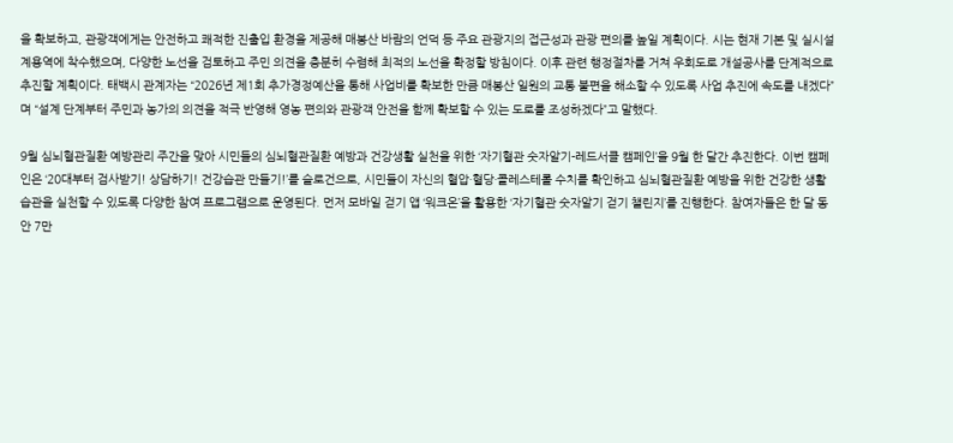을 확보하고, 관광객에게는 안전하고 쾌적한 진출입 환경을 제공해 매봉산 바람의 언덕 등 주요 관광지의 접근성과 관광 편의를 높일 계획이다. 시는 현재 기본 및 실시설계용역에 착수했으며, 다양한 노선을 검토하고 주민 의견을 충분히 수렴해 최적의 노선을 확정할 방침이다. 이후 관련 행정절차를 거쳐 우회도로 개설공사를 단계적으로 추진할 계획이다. 태백시 관계자는 “2026년 제1회 추가경정예산을 통해 사업비를 확보한 만큼 매봉산 일원의 교통 불편을 해소할 수 있도록 사업 추진에 속도를 내겠다”며 “설계 단계부터 주민과 농가의 의견을 적극 반영해 영농 편의와 관광객 안전을 함께 확보할 수 있는 도로를 조성하겠다”고 말했다.

9월 심뇌혈관질환 예방관리 주간을 맞아 시민들의 심뇌혈관질환 예방과 건강생활 실천을 위한 ‘자기혈관 숫자알기-레드서클 캠페인’을 9월 한 달간 추진한다. 이번 캠페인은 ‘20대부터 검사받기! 상담하기! 건강습관 만들기!’를 슬로건으로, 시민들이 자신의 혈압·혈당·콜레스테롤 수치를 확인하고 심뇌혈관질환 예방을 위한 건강한 생활습관을 실천할 수 있도록 다양한 참여 프로그램으로 운영된다. 먼저 모바일 걷기 앱 ‘워크온’을 활용한 ‘자기혈관 숫자알기 걷기 챌린지’를 진행한다. 참여자들은 한 달 동안 7만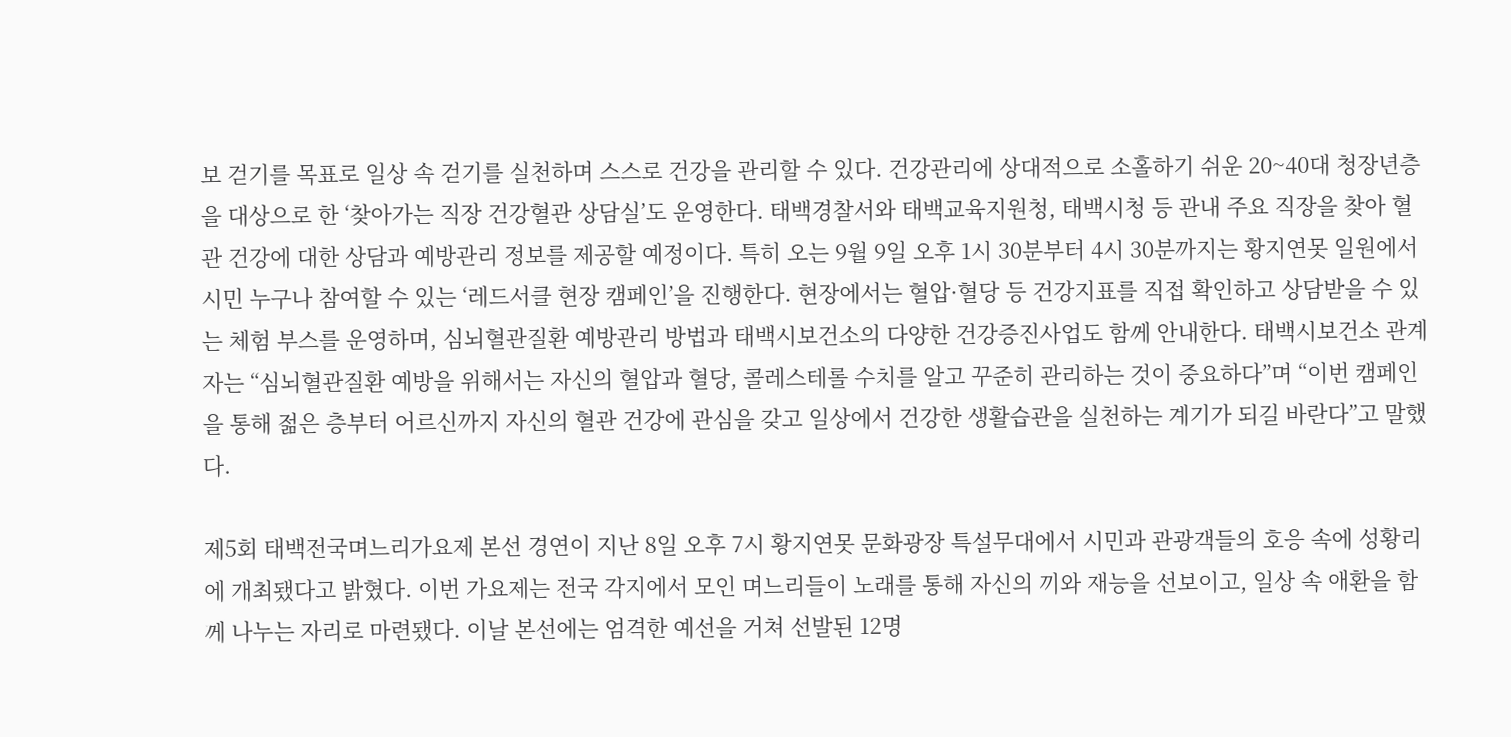보 걷기를 목표로 일상 속 걷기를 실천하며 스스로 건강을 관리할 수 있다. 건강관리에 상대적으로 소홀하기 쉬운 20~40대 청장년층을 대상으로 한 ‘찾아가는 직장 건강혈관 상담실’도 운영한다. 태백경찰서와 태백교육지원청, 태백시청 등 관내 주요 직장을 찾아 혈관 건강에 대한 상담과 예방관리 정보를 제공할 예정이다. 특히 오는 9월 9일 오후 1시 30분부터 4시 30분까지는 황지연못 일원에서 시민 누구나 참여할 수 있는 ‘레드서클 현장 캠페인’을 진행한다. 현장에서는 혈압·혈당 등 건강지표를 직접 확인하고 상담받을 수 있는 체험 부스를 운영하며, 심뇌혈관질환 예방관리 방법과 태백시보건소의 다양한 건강증진사업도 함께 안내한다. 태백시보건소 관계자는 “심뇌혈관질환 예방을 위해서는 자신의 혈압과 혈당, 콜레스테롤 수치를 알고 꾸준히 관리하는 것이 중요하다”며 “이번 캠페인을 통해 젊은 층부터 어르신까지 자신의 혈관 건강에 관심을 갖고 일상에서 건강한 생활습관을 실천하는 계기가 되길 바란다”고 말했다.

제5회 태백전국며느리가요제 본선 경연이 지난 8일 오후 7시 황지연못 문화광장 특설무대에서 시민과 관광객들의 호응 속에 성황리에 개최됐다고 밝혔다. 이번 가요제는 전국 각지에서 모인 며느리들이 노래를 통해 자신의 끼와 재능을 선보이고, 일상 속 애환을 함께 나누는 자리로 마련됐다. 이날 본선에는 엄격한 예선을 거쳐 선발된 12명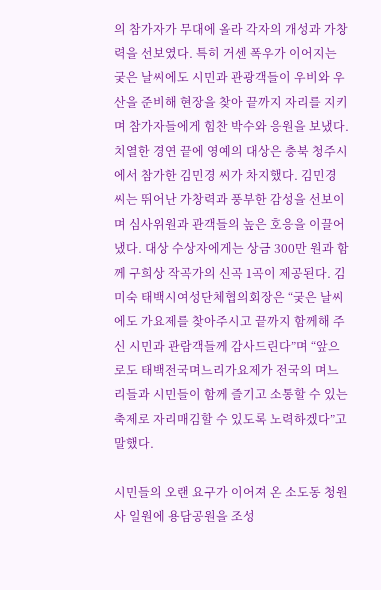의 참가자가 무대에 올라 각자의 개성과 가창력을 선보였다. 특히 거센 폭우가 이어지는 궂은 날씨에도 시민과 관광객들이 우비와 우산을 준비해 현장을 찾아 끝까지 자리를 지키며 참가자들에게 힘찬 박수와 응원을 보냈다. 치열한 경연 끝에 영예의 대상은 충북 청주시에서 참가한 김민경 씨가 차지했다. 김민경 씨는 뛰어난 가창력과 풍부한 감성을 선보이며 심사위원과 관객들의 높은 호응을 이끌어냈다. 대상 수상자에게는 상금 300만 원과 함께 구희상 작곡가의 신곡 1곡이 제공된다. 김미숙 태백시여성단체협의회장은 “궂은 날씨에도 가요제를 찾아주시고 끝까지 함께해 주신 시민과 관람객들께 감사드린다”며 “앞으로도 태백전국며느리가요제가 전국의 며느리들과 시민들이 함께 즐기고 소통할 수 있는 축제로 자리매김할 수 있도록 노력하겠다”고 말했다.

시민들의 오랜 요구가 이어져 온 소도동 청원사 일원에 용담공원을 조성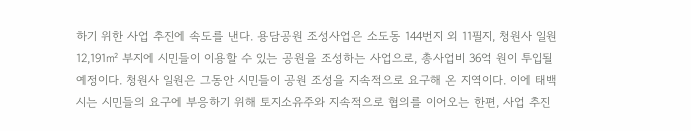하기 위한 사업 추진에 속도를 낸다. 용담공원 조성사업은 소도동 144번지 외 11필지, 청원사 일원 12,191㎡ 부지에 시민들이 이용할 수 있는 공원을 조성하는 사업으로, 총사업비 36억 원이 투입될 예정이다. 청원사 일원은 그동안 시민들이 공원 조성을 지속적으로 요구해 온 지역이다. 이에 태백시는 시민들의 요구에 부응하기 위해 토지소유주와 지속적으로 협의를 이어오는 한편, 사업 추진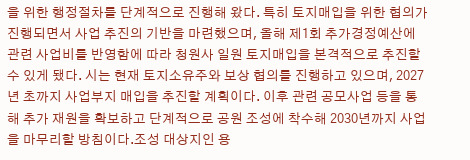을 위한 행정절차를 단계적으로 진행해 왔다. 특히 토지매입을 위한 협의가 진행되면서 사업 추진의 기반을 마련했으며, 올해 제1회 추가경정예산에 관련 사업비를 반영함에 따라 청원사 일원 토지매입을 본격적으로 추진할 수 있게 됐다. 시는 현재 토지소유주와 보상 협의를 진행하고 있으며, 2027년 초까지 사업부지 매입을 추진할 계획이다. 이후 관련 공모사업 등을 통해 추가 재원을 확보하고 단계적으로 공원 조성에 착수해 2030년까지 사업을 마무리할 방침이다.조성 대상지인 용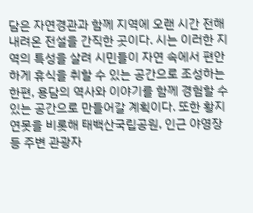담은 자연경관과 함께 지역에 오랜 시간 전해 내려온 전설을 간직한 곳이다. 시는 이러한 지역의 특성을 살려 시민들이 자연 속에서 편안하게 휴식을 취할 수 있는 공간으로 조성하는 한편, 용담의 역사와 이야기를 함께 경험할 수 있는 공간으로 만들어갈 계획이다. 또한 황지연못을 비롯해 태백산국립공원, 인근 야영장 등 주변 관광자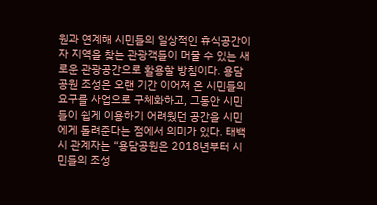원과 연계해 시민들의 일상적인 휴식공간이자 지역을 찾는 관광객들이 머물 수 있는 새로운 관광공간으로 활용할 방침이다. 용담공원 조성은 오랜 기간 이어져 온 시민들의 요구를 사업으로 구체화하고, 그동안 시민들이 쉽게 이용하기 어려웠던 공간을 시민에게 돌려준다는 점에서 의미가 있다. 태백시 관계자는 “용담공원은 2018년부터 시민들의 조성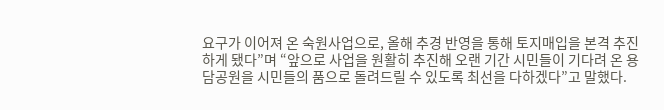요구가 이어져 온 숙원사업으로, 올해 추경 반영을 통해 토지매입을 본격 추진하게 됐다”며 “앞으로 사업을 원활히 추진해 오랜 기간 시민들이 기다려 온 용담공원을 시민들의 품으로 돌려드릴 수 있도록 최선을 다하겠다”고 말했다.